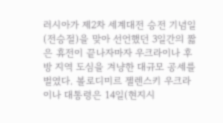러시아가 제2차 세계대전 승전 기념일(전승절)을 맞아 선언했던 3일간의 짧은 휴전이 끝나자마자 우크라이나 후방 지역 도심을 겨냥한 대규모 공세를 벌였다. 볼로디미르 젤렌스키 우크라이나 대통령은 14일(현지시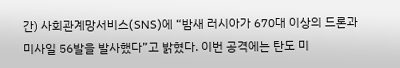간) 사회관계망서비스(SNS)에 “밤새 러시아가 670대 이상의 드론과 미사일 56발을 발사했다”고 밝혔다. 이번 공격에는 탄도 미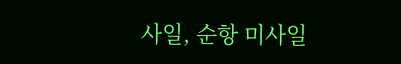사일, 순항 미사일